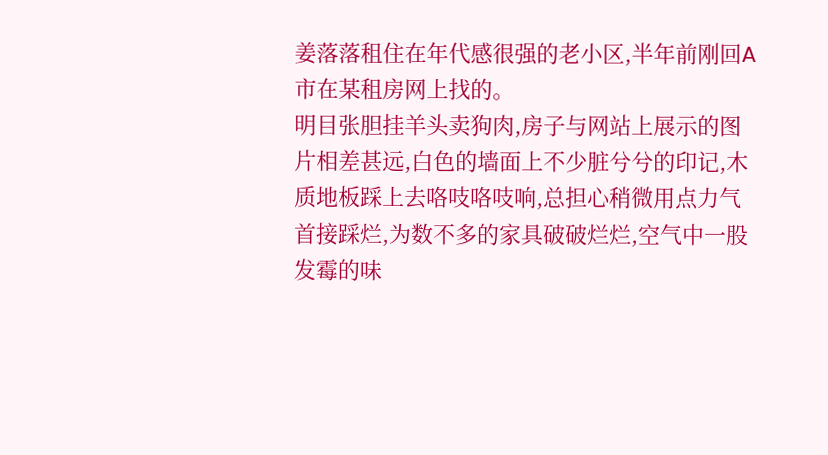姜落落租住在年代感很强的老小区,半年前刚回A市在某租房网上找的。
明目张胆挂羊头卖狗肉,房子与网站上展示的图片相差甚远,白色的墙面上不少脏兮兮的印记,木质地板踩上去咯吱咯吱响,总担心稍微用点力气首接踩烂,为数不多的家具破破烂烂,空气中一股发霉的味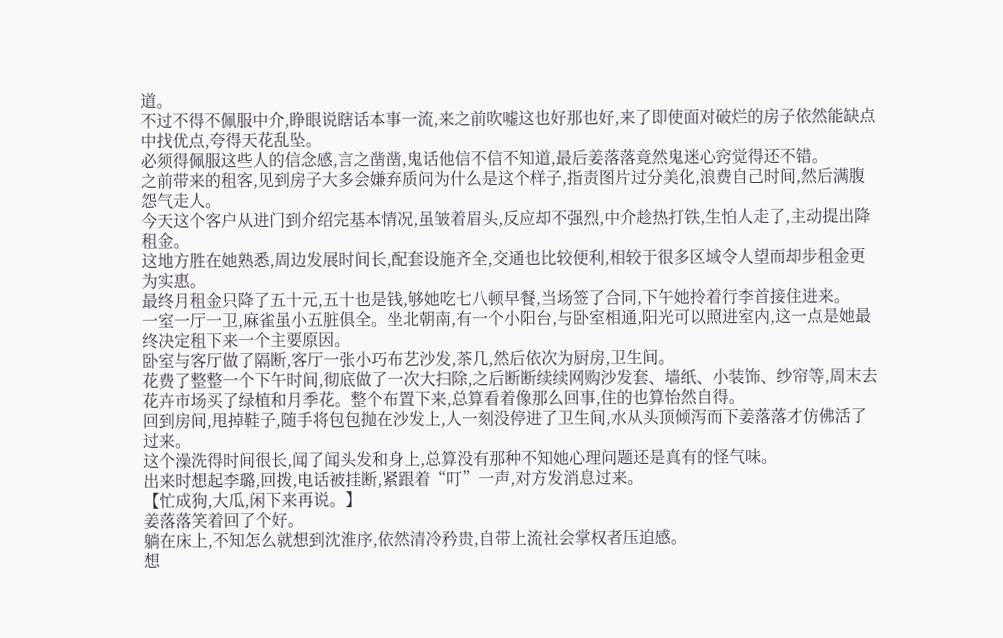道。
不过不得不佩服中介,睁眼说瞎话本事一流,来之前吹嘘这也好那也好,来了即使面对破烂的房子依然能缺点中找优点,夸得天花乱坠。
必须得佩服这些人的信念感,言之凿凿,鬼话他信不信不知道,最后姜落落竟然鬼迷心窍觉得还不错。
之前带来的租客,见到房子大多会嫌弃质问为什么是这个样子,指责图片过分美化,浪费自己时间,然后满腹怨气走人。
今天这个客户从进门到介绍完基本情况,虽皱着眉头,反应却不强烈,中介趁热打铁,生怕人走了,主动提出降租金。
这地方胜在她熟悉,周边发展时间长,配套设施齐全,交通也比较便利,相较于很多区域令人望而却步租金更为实惠。
最终月租金只降了五十元,五十也是钱,够她吃七八顿早餐,当场签了合同,下午她拎着行李首接住进来。
一室一厅一卫,麻雀虽小五脏俱全。坐北朝南,有一个小阳台,与卧室相通,阳光可以照进室内,这一点是她最终决定租下来一个主要原因。
卧室与客厅做了隔断,客厅一张小巧布艺沙发,茶几,然后依次为厨房,卫生间。
花费了整整一个下午时间,彻底做了一次大扫除,之后断断续续网购沙发套、墙纸、小装饰、纱帘等,周末去花卉市场买了绿植和月季花。整个布置下来,总算看着像那么回事,住的也算怡然自得。
回到房间,甩掉鞋子,随手将包包抛在沙发上,人一刻没停进了卫生间,水从头顶倾泻而下姜落落才仿佛活了过来。
这个澡洗得时间很长,闻了闻头发和身上,总算没有那种不知她心理问题还是真有的怪气味。
出来时想起李璐,回拨,电话被挂断,紧跟着“叮”一声,对方发消息过来。
【忙成狗,大瓜,闲下来再说。】
姜落落笑着回了个好。
躺在床上,不知怎么就想到沈淮序,依然清冷矜贵,自带上流社会掌权者压迫感。
想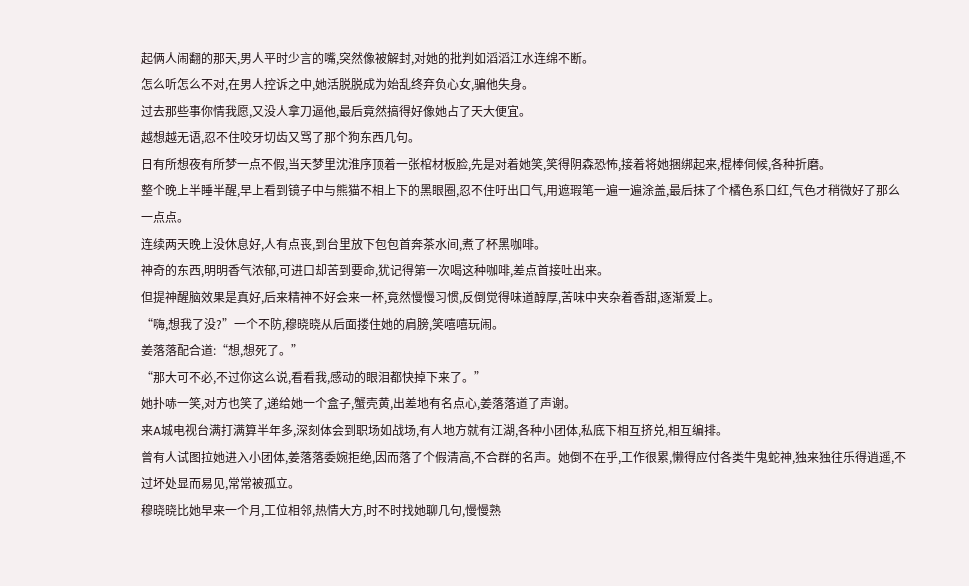起俩人闹翻的那天,男人平时少言的嘴,突然像被解封,对她的批判如滔滔江水连绵不断。
怎么听怎么不对,在男人控诉之中,她活脱脱成为始乱终弃负心女,骗他失身。
过去那些事你情我愿,又没人拿刀逼他,最后竟然搞得好像她占了天大便宜。
越想越无语,忍不住咬牙切齿又骂了那个狗东西几句。
日有所想夜有所梦一点不假,当天梦里沈淮序顶着一张棺材板脸,先是对着她笑,笑得阴森恐怖,接着将她捆绑起来,棍棒伺候,各种折磨。
整个晚上半睡半醒,早上看到镜子中与熊猫不相上下的黑眼圈,忍不住吁出口气,用遮瑕笔一遍一遍涂盖,最后抹了个橘色系口红,气色才稍微好了那么一点点。
连续两天晚上没休息好,人有点丧,到台里放下包包首奔茶水间,煮了杯黑咖啡。
神奇的东西,明明香气浓郁,可进口却苦到要命,犹记得第一次喝这种咖啡,差点首接吐出来。
但提神醒脑效果是真好,后来精神不好会来一杯,竟然慢慢习惯,反倒觉得味道醇厚,苦味中夹杂着香甜,逐渐爱上。
“嗨,想我了没?”一个不防,穆晓晓从后面搂住她的肩膀,笑嘻嘻玩闹。
姜落落配合道:“想,想死了。”
“那大可不必,不过你这么说,看看我,感动的眼泪都快掉下来了。”
她扑哧一笑,对方也笑了,递给她一个盒子,蟹壳黄,出差地有名点心,姜落落道了声谢。
来A城电视台满打满算半年多,深刻体会到职场如战场,有人地方就有江湖,各种小团体,私底下相互挤兑,相互编排。
曾有人试图拉她进入小团体,姜落落委婉拒绝,因而落了个假清高,不合群的名声。她倒不在乎,工作很累,懒得应付各类牛鬼蛇神,独来独往乐得逍遥,不过坏处显而易见,常常被孤立。
穆晓晓比她早来一个月,工位相邻,热情大方,时不时找她聊几句,慢慢熟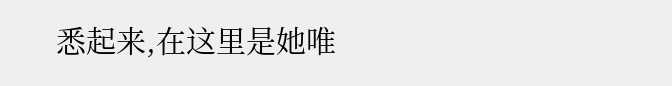悉起来,在这里是她唯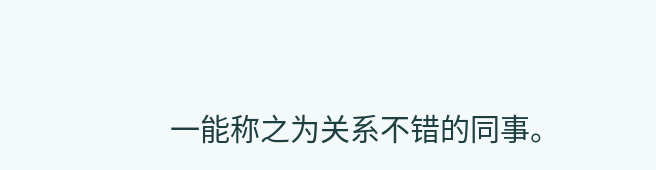一能称之为关系不错的同事。